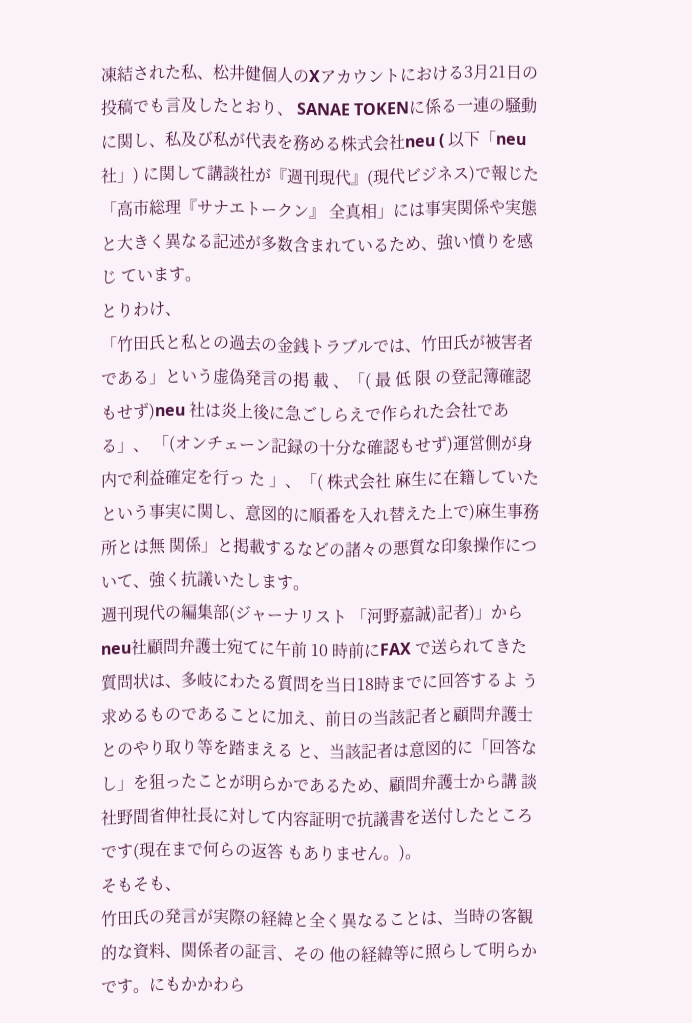凍結された私、松井健個人のXアカウントにおける3月21日の投稿でも言及したとおり、 SANAE TOKENに係る一連の騒動に関し、私及び私が代表を務める株式会社neu ( 以下「neu 社」) に関して講談社が『週刊現代』(現代ビジネス)で報じた「高市総理『サナエトークン』 全真相」には事実関係や実態と大きく異なる記述が多数含まれているため、強い憤りを感じ ています。
とりわけ、
「竹田氏と私との過去の金銭トラブルでは、竹田氏が被害者である」という虚偽発言の掲 載 、「( 最 低 限 の登記簿確認もせず)neu 社は炎上後に急ごしらえで作られた会社である」、 「(オンチェーン記録の十分な確認もせず)運営側が身内で利益確定を行っ た 」、「( 株式会社 麻生に在籍していたという事実に関し、意図的に順番を入れ替えた上で)麻生事務所とは無 関係」と掲載するなどの諸々の悪質な印象操作について、強く抗議いたします。
週刊現代の編集部(ジャーナリスト 「河野嘉誠)記者)」からneu社顧問弁護士宛てに午前 10 時前にFAX で送られてきた質問状は、多岐にわたる質問を当日18時までに回答するよ う求めるものであることに加え、前日の当該記者と顧問弁護士とのやり取り等を踏まえる と、当該記者は意図的に「回答なし」を狙ったことが明らかであるため、顧問弁護士から講 談社野間省伸社長に対して内容証明で抗議書を送付したところです(現在まで何らの返答 もありません。)。
そもそも、
竹田氏の発言が実際の経緯と全く異なることは、当時の客観的な資料、関係者の証言、その 他の経緯等に照らして明らかです。にもかかわら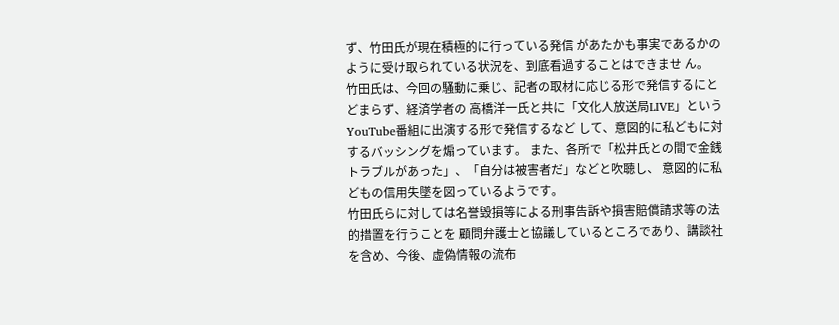ず、竹田氏が現在積極的に行っている発信 があたかも事実であるかのように受け取られている状況を、到底看過することはできませ ん。
竹田氏は、今回の騒動に乗じ、記者の取材に応じる形で発信するにとどまらず、経済学者の 高橋洋一氏と共に「文化人放送局LIVE」という YouTube番組に出演する形で発信するなど して、意図的に私どもに対するバッシングを煽っています。 また、各所で「松井氏との間で金銭トラブルがあった」、「自分は被害者だ」などと吹聴し、 意図的に私どもの信用失墜を図っているようです。
竹田氏らに対しては名誉毀損等による刑事告訴や損害賠償請求等の法的措置を行うことを 顧問弁護士と協議しているところであり、講談社を含め、今後、虚偽情報の流布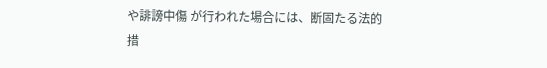や誹謗中傷 が行われた場合には、断固たる法的措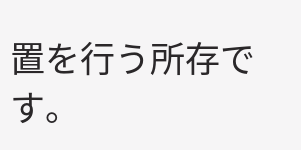置を行う所存です。